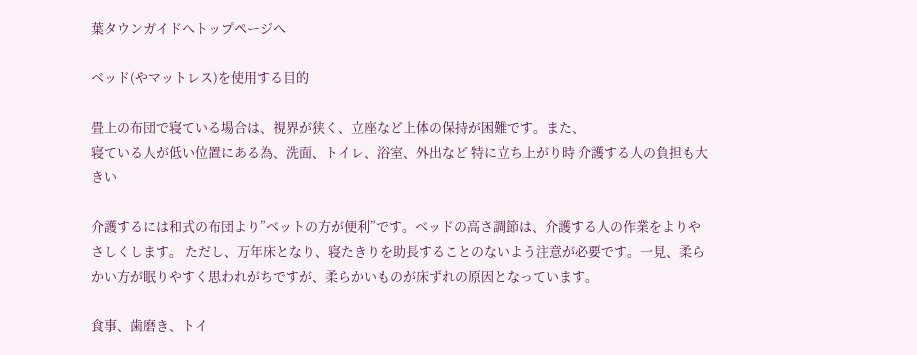葉タウンガイドへトップページへ

ベッド(やマットレス)を使用する目的

畳上の布団で寝ている場合は、視界が狭く、立座など上体の保持が困難です。また、
寝ている人が低い位置にある為、洗面、トイレ、浴室、外出など 特に立ち上がり時 介護する人の負担も大きい

介護するには和式の布団より”ベットの方が便利”です。ベッドの高さ調節は、介護する人の作業をよりやさしくします。 ただし、万年床となり、寝たきりを助長することのないよう注意が必要です。一見、柔らかい方が眠りやすく思われがちですが、柔らかいものが床ずれの原因となっています。

食事、歯磨き、トイ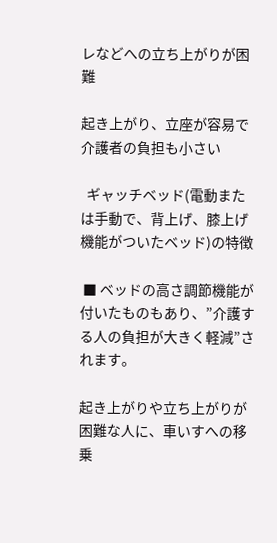レなどへの立ち上がりが困難

起き上がり、立座が容易で介護者の負担も小さい

  ギャッチベッド(電動または手動で、背上げ、膝上げ機能がついたベッド)の特徴

 ■ ベッドの高さ調節機能が付いたものもあり、”介護する人の負担が大きく軽減”されます。

起き上がりや立ち上がりが困難な人に、車いすへの移乗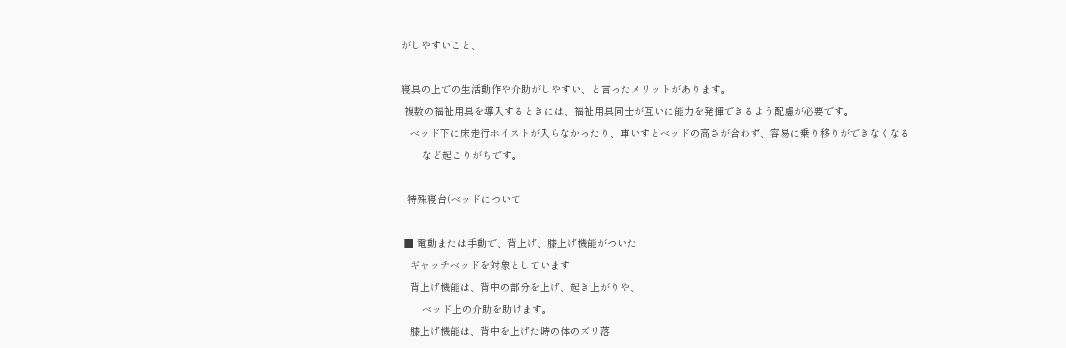がしやすいこと、

寝具の上での生活動作や介助がしやすい、と言ったメリットがあります。
 複数の福祉用具を導入するときには、福祉用具同士が互いに能力を発揮できるよう配慮が必要です。
   ベッド下に床走行ホイストが入らなかったり、車いすとベッドの高さが合わず、容易に乗り移りができなくなる
       など起こりがちです。

  特殊寝台(ベッドについて

 ■ 電動または手動で、背上げ、膝上げ機能がついた
   ギャッチベッドを対象としています
   背上げ機能は、背中の部分を上げ、起き上がりや、
       ベッド上の介助を助けます。
   膝上げ機能は、背中を上げた時の体のズリ落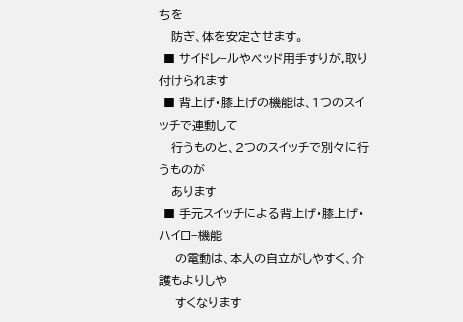ちを
   防ぎ、体を安定させます。
 ■ サイドレ−ルやベッド用手すりが,取り付けられます
 ■ 背上げ・膝上げの機能は、1つのスイッチで連動して
   行うものと、2つのスイッチで別々に行うものが
   あります
 ■ 手元スイッチによる背上げ・膝上げ・ハイロ−機能
    の電動は、本人の自立がしやすく、介護もよりしや
    すくなります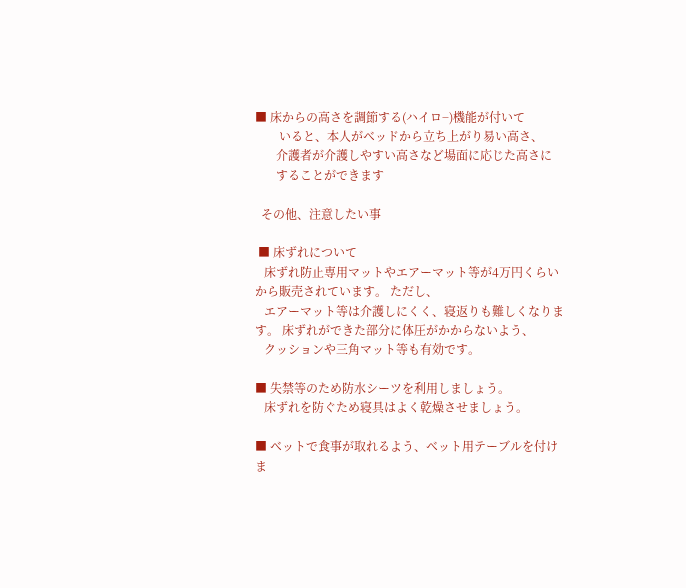■ 床からの高さを調節する(ハイロ−)機能が付いて
        いると、本人がベッドから立ち上がり易い高さ、
       介護者が介護しやすい高さなど場面に応じた高さに
       することができます

  その他、注意したい事

 ■ 床ずれについて
   床ずれ防止専用マットやエアーマット等が4万円くらいから販売されています。 ただし、
   エアーマット等は介護しにくく、寝返りも難しくなります。 床ずれができた部分に体圧がかからないよう、
   クッションや三角マット等も有効です。

■ 失禁等のため防水シーツを利用しましょう。
   床ずれを防ぐため寝具はよく乾燥させましょう。

■ ベットで食事が取れるよう、ベット用テーブルを付けま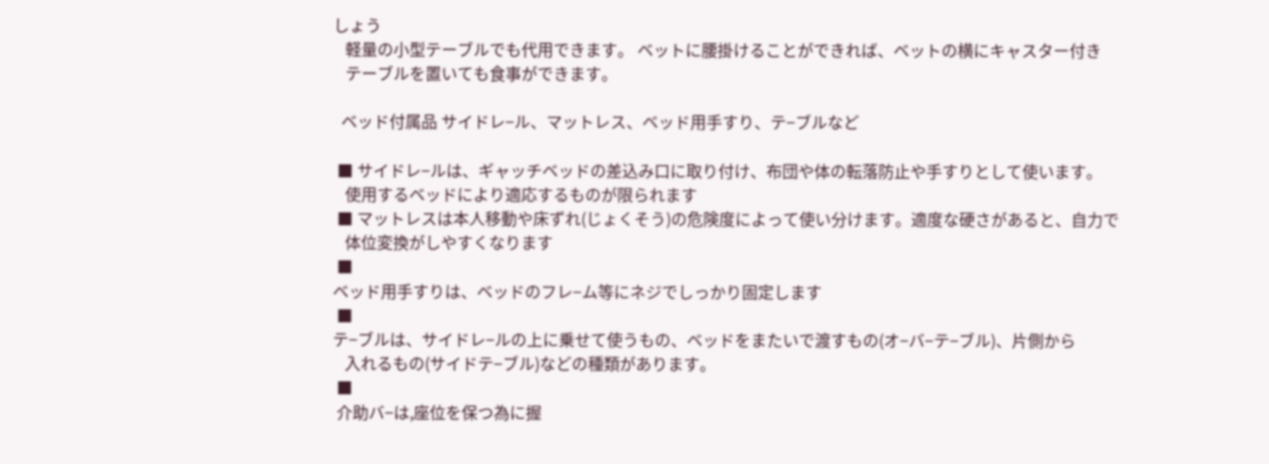しょう
   軽量の小型テーブルでも代用できます。 ベットに腰掛けることができれば、ベットの横にキャスター付き
   テーブルを置いても食事ができます。

  ベッド付属品 サイドレ−ル、マットレス、ベッド用手すり、テ−ブルなど

 ■ サイドレ−ルは、ギャッチベッドの差込み口に取り付け、布団や体の転落防止や手すりとして使います。
   使用するベッドにより適応するものが限られます
 ■ マットレスは本人移動や床ずれ(じょくそう)の危険度によって使い分けます。適度な硬さがあると、自力で
   体位変換がしやすくなります
 ■
ベッド用手すりは、ベッドのフレ−ム等にネジでしっかり固定します
 ■
テ−ブルは、サイドレ−ルの上に乗せて使うもの、ベッドをまたいで渡すもの(オ−バ−テ−ブル)、片側から
   入れるもの(サイドテ−ブル)などの種類があります。
 ■
 介助バ−は,座位を保つ為に握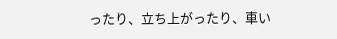ったり、立ち上がったり、車い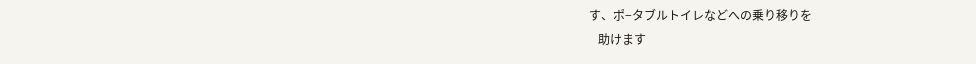す、ポ−タブルトイレなどへの乗り移りを
   助けます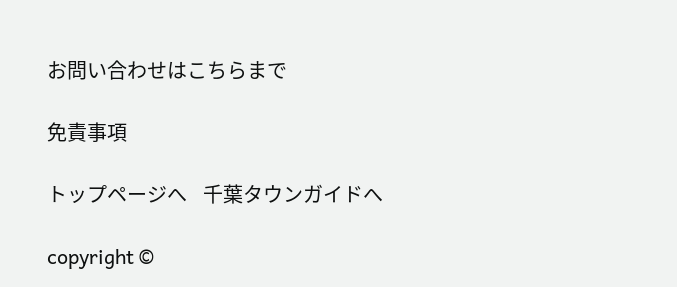お問い合わせはこちらまで

免責事項

トップページへ    千葉タウンガイドへ

copyright ©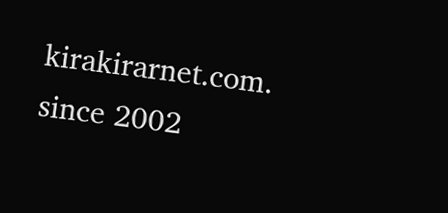kirakirarnet.com.   since 2002